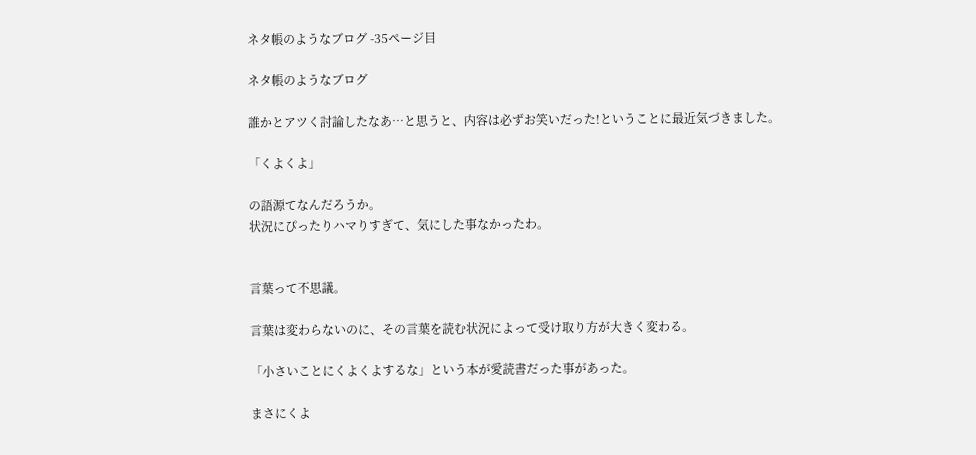ネタ帳のようなブログ -35ページ目

ネタ帳のようなブログ

誰かとアツく討論したなあ…と思うと、内容は必ずお笑いだった!ということに最近気づきました。

「くよくよ」

の語源てなんだろうか。
状況にぴったりハマりすぎて、気にした事なかったわ。


言葉って不思議。

言葉は変わらないのに、その言葉を読む状況によって受け取り方が大きく変わる。

「小さいことにくよくよするな」という本が愛読書だった事があった。

まさにくよ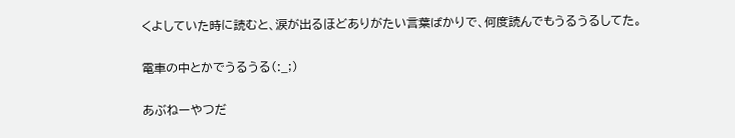くよしていた時に読むと、涙が出るほどありがたい言葉ばかりで、何度読んでもうるうるしてた。

電車の中とかでうるうる(:_;)

あぶねーやつだ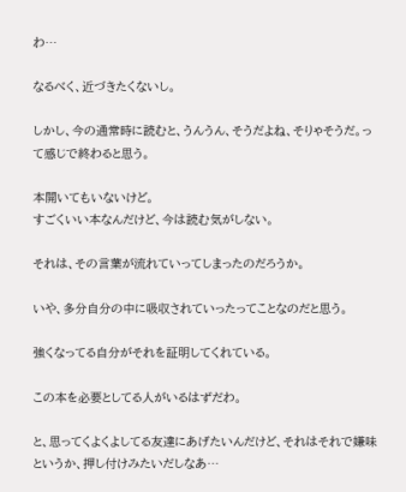わ…

なるべく、近づきたくないし。

しかし、今の通常時に読むと、うんうん、そうだよね、そりゃそうだ。って感じで終わると思う。

本開いてもいないけど。
すごくいい本なんだけど、今は読む気がしない。

それは、その言葉が流れていってしまったのだろうか。

いや、多分自分の中に吸収されていったってことなのだと思う。

強くなってる自分がそれを証明してくれている。

この本を必要としてる人がいるはずだわ。

と、思ってくよくよしてる友達にあげたいんだけど、それはそれで嫌味というか、押し付けみたいだしなあ…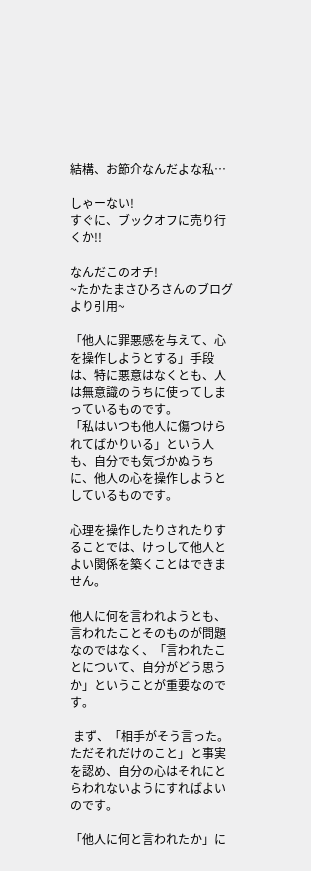結構、お節介なんだよな私…

しゃーない!
すぐに、ブックオフに売り行くか!!

なんだこのオチ!
~たかたまさひろさんのブログより引用~

「他人に罪悪感を与えて、心を操作しようとする」手段は、特に悪意はなくとも、人は無意識のうちに使ってしまっているものです。
「私はいつも他人に傷つけられてばかりいる」という人も、自分でも気づかぬうちに、他人の心を操作しようとしているものです。

心理を操作したりされたりすることでは、けっして他人とよい関係を築くことはできません。

他人に何を言われようとも、言われたことそのものが問題なのではなく、「言われたことについて、自分がどう思うか」ということが重要なのです。

 まず、「相手がそう言った。ただそれだけのこと」と事実を認め、自分の心はそれにとらわれないようにすればよいのです。

「他人に何と言われたか」に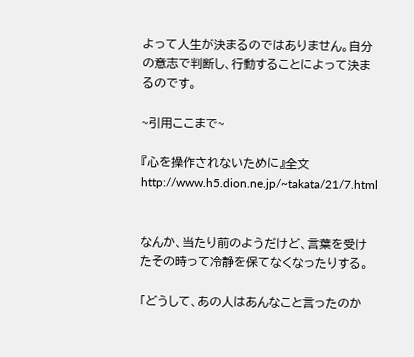よって人生が決まるのではありません。自分の意志で判断し、行動することによって決まるのです。

~引用ここまで~

『心を操作されないために』全文
http://www.h5.dion.ne.jp/~takata/21/7.html


なんか、当たり前のようだけど、言葉を受けたその時って冷静を保てなくなったりする。

「どうして、あの人はあんなこと言ったのか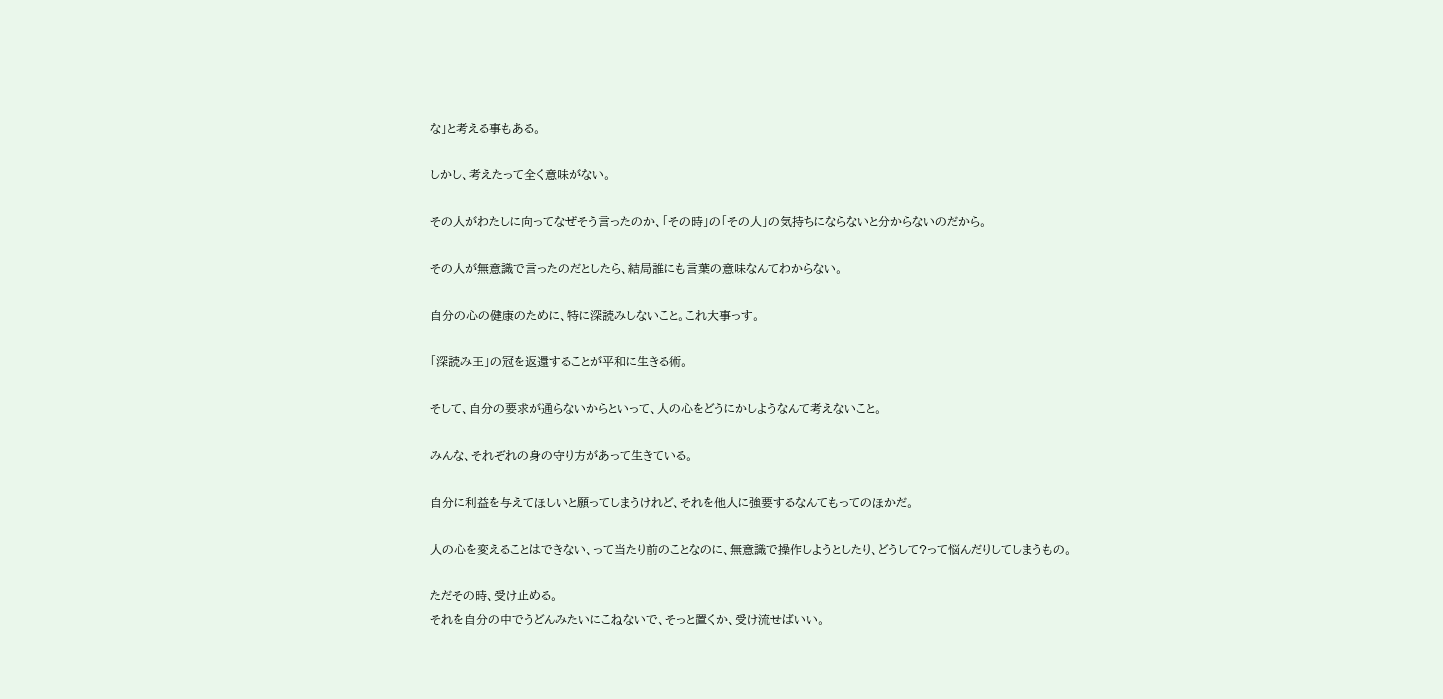な」と考える事もある。

しかし、考えたって全く意味がない。

その人がわたしに向ってなぜそう言ったのか、「その時」の「その人」の気持ちにならないと分からないのだから。

その人が無意識で言ったのだとしたら、結局誰にも言葉の意味なんてわからない。

自分の心の健康のために、特に深読みしないこと。これ大事っす。

「深読み王」の冠を返還することが平和に生きる術。

そして、自分の要求が通らないからといって、人の心をどうにかしようなんて考えないこと。

みんな、それぞれの身の守り方があって生きている。

自分に利益を与えてほしいと願ってしまうけれど、それを他人に強要するなんてもってのほかだ。

人の心を変えることはできない、って当たり前のことなのに、無意識で操作しようとしたり、どうして?って悩んだりしてしまうもの。

ただその時、受け止める。
それを自分の中でうどんみたいにこねないで、そっと置くか、受け流せばいい。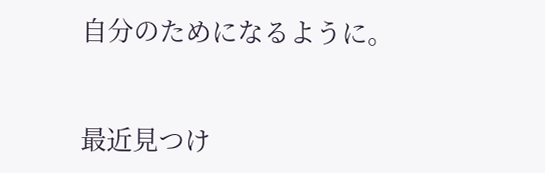自分のためになるように。


最近見つけ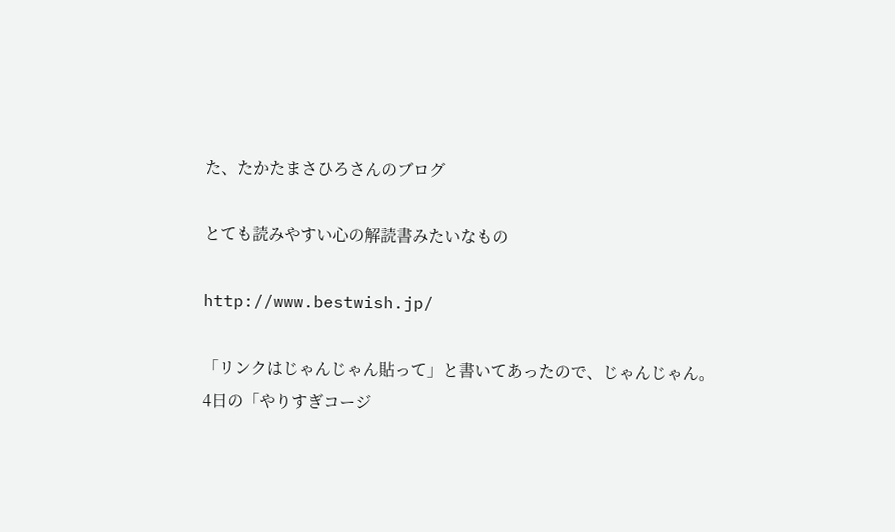た、たかたまさひろさんのブログ

とても読みやすい心の解読書みたいなもの

http://www.bestwish.jp/

「リンクはじゃんじゃん貼って」と書いてあったので、じゃんじゃん。
4日の「やりすぎコージ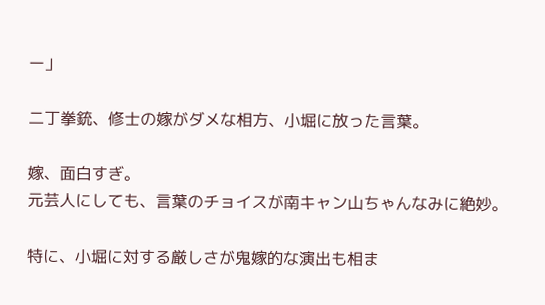ー」

二丁拳銃、修士の嫁がダメな相方、小堀に放った言葉。

嫁、面白すぎ。
元芸人にしても、言葉のチョイスが南キャン山ちゃんなみに絶妙。

特に、小堀に対する厳しさが鬼嫁的な演出も相ま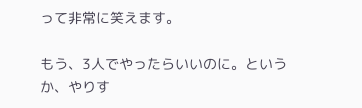って非常に笑えます。

もう、3人でやったらいいのに。というか、やりす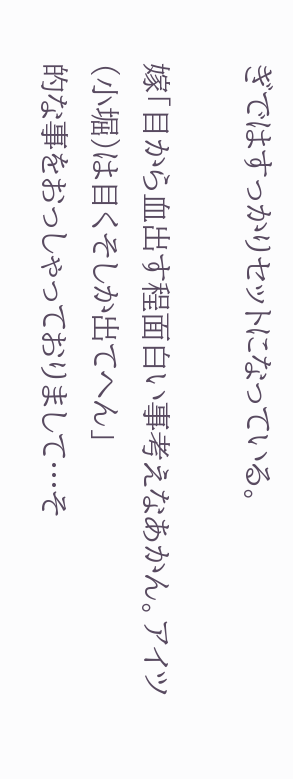ぎではすっかりセットになっている。

嫁「目から血出す程面白い事考えなあかん。アイツ(小堀)は目くそしか出てへん」
的な事をおっしゃっておりまして…そ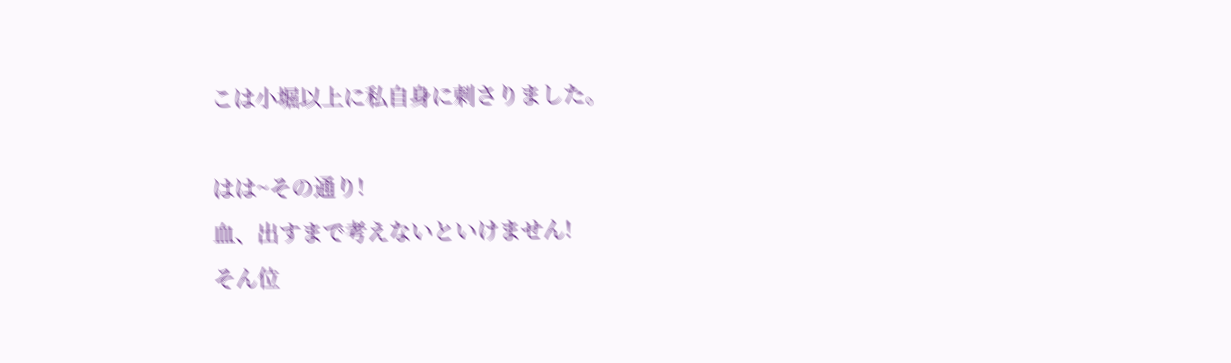こは小堀以上に私自身に刺さりました。

はは~その通り!
血、出すまで考えないといけません!
そん位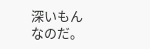深いもんなのだ。